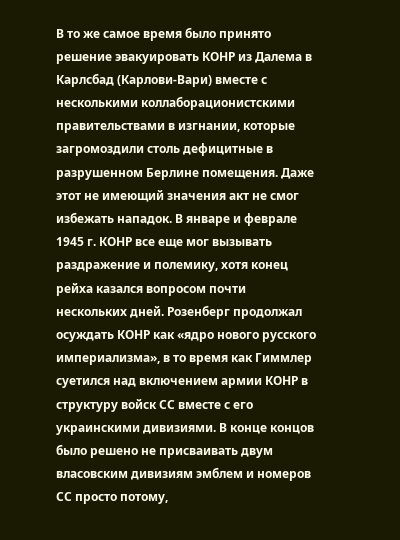В то же самое время было принято решение эвакуировать КОНР из Далема в Карлсбад (Карлови-Вари) вместе с несколькими коллаборационистскими правительствами в изгнании, которые загромоздили столь дефицитные в разрушенном Берлине помещения. Даже этот не имеющий значения акт не смог избежать нападок. В январе и феврале 1945 г. КОНР все еще мог вызывать раздражение и полемику, хотя конец рейха казался вопросом почти нескольких дней. Розенберг продолжал осуждать КОНР как «ядро нового русского империализма», в то время как Гиммлер суетился над включением армии КОНР в структуру войск СС вместе с его украинскими дивизиями. В конце концов было решено не присваивать двум власовским дивизиям эмблем и номеров СС просто потому,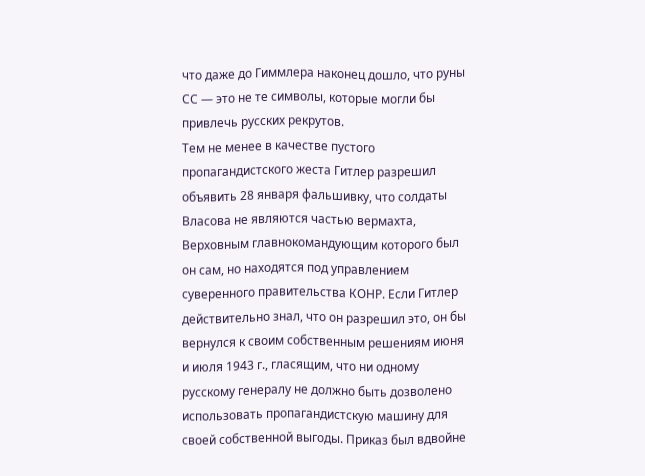что даже до Гиммлера наконец дошло, что руны СС — это не те символы, которые могли бы привлечь русских рекрутов.
Тем не менее в качестве пустого пропагандистского жеста Гитлер разрешил объявить 28 января фальшивку, что солдаты Власова не являются частью вермахта, Верховным главнокомандующим которого был он сам, но находятся под управлением суверенного правительства КОНР. Если Гитлер действительно знал, что он разрешил это, он бы вернулся к своим собственным решениям июня и июля 1943 г., гласящим, что ни одному русскому генералу не должно быть дозволено использовать пропагандистскую машину для своей собственной выгоды. Приказ был вдвойне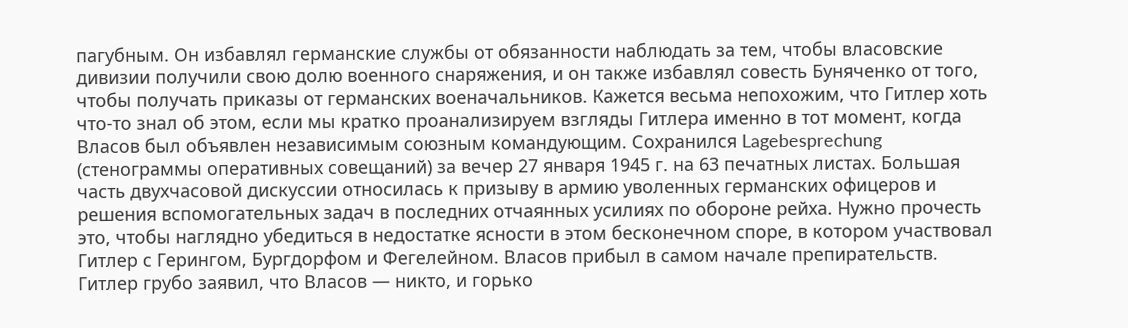пагубным. Он избавлял германские службы от обязанности наблюдать за тем, чтобы власовские дивизии получили свою долю военного снаряжения, и он также избавлял совесть Буняченко от того, чтобы получать приказы от германских военачальников. Кажется весьма непохожим, что Гитлер хоть что-то знал об этом, если мы кратко проанализируем взгляды Гитлера именно в тот момент, когда Власов был объявлен независимым союзным командующим. Сохранился Lagebesprechung (стенограммы оперативных совещаний) за вечер 27 января 1945 г. на 63 печатных листах. Большая часть двухчасовой дискуссии относилась к призыву в армию уволенных германских офицеров и решения вспомогательных задач в последних отчаянных усилиях по обороне рейха. Нужно прочесть это, чтобы наглядно убедиться в недостатке ясности в этом бесконечном споре, в котором участвовал Гитлер с Герингом, Бургдорфом и Фегелейном. Власов прибыл в самом начале препирательств. Гитлер грубо заявил, что Власов — никто, и горько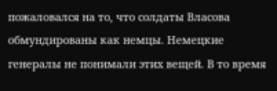пожаловался на то, что солдаты Власова обмундированы как немцы. Немецкие генералы не понимали этих вещей. В то время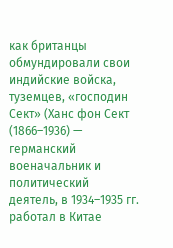как британцы обмундировали свои индийские войска, туземцев, «господин Сект» (Ханс фон Сект (1866–1936) — германский военачальник и политический деятель, в 1934–1935 гг. работал в Китае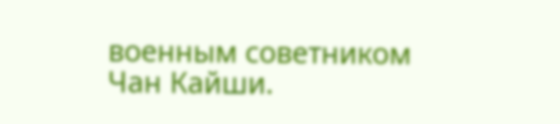военным советником Чан Кайши.